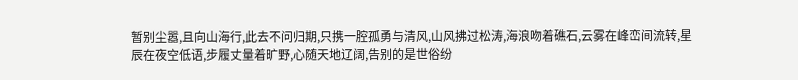暂别尘嚣,且向山海行,此去不问归期,只携一腔孤勇与清风,山风拂过松涛,海浪吻着礁石,云雾在峰峦间流转,星辰在夜空低语,步履丈量着旷野,心随天地辽阔,告别的是世俗纷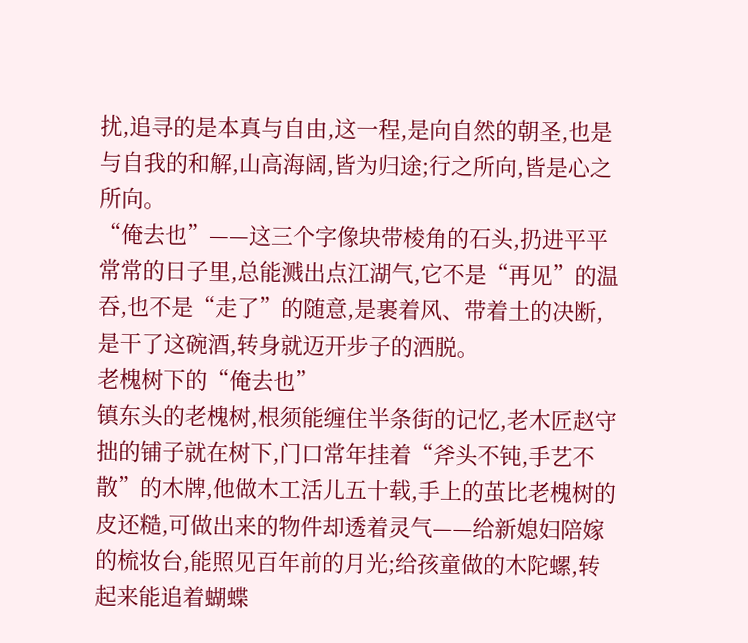扰,追寻的是本真与自由,这一程,是向自然的朝圣,也是与自我的和解,山高海阔,皆为归途;行之所向,皆是心之所向。
“俺去也”——这三个字像块带棱角的石头,扔进平平常常的日子里,总能溅出点江湖气,它不是“再见”的温吞,也不是“走了”的随意,是裹着风、带着土的决断,是干了这碗酒,转身就迈开步子的洒脱。
老槐树下的“俺去也”
镇东头的老槐树,根须能缠住半条街的记忆,老木匠赵守拙的铺子就在树下,门口常年挂着“斧头不钝,手艺不散”的木牌,他做木工活儿五十载,手上的茧比老槐树的皮还糙,可做出来的物件却透着灵气——给新媳妇陪嫁的梳妆台,能照见百年前的月光;给孩童做的木陀螺,转起来能追着蝴蝶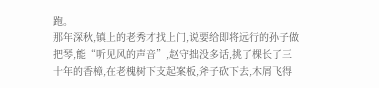跑。
那年深秋,镇上的老秀才找上门,说要给即将远行的孙子做把琴,能“听见风的声音”,赵守拙没多话,挑了棵长了三十年的香樟,在老槐树下支起案板,斧子砍下去,木屑飞得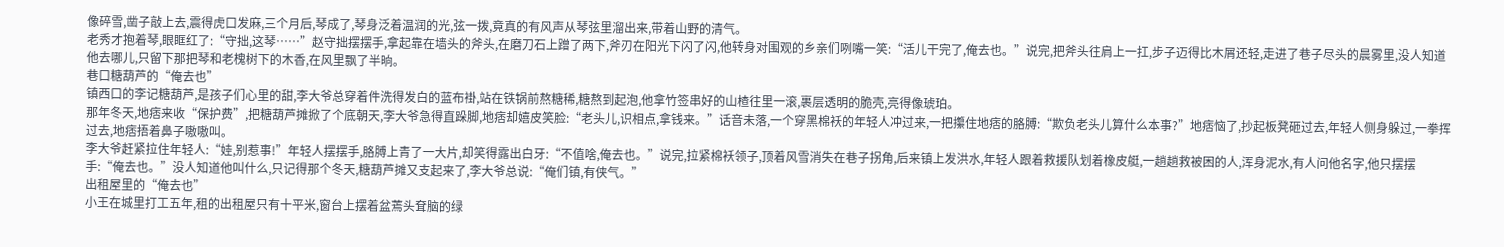像碎雪,凿子敲上去,震得虎口发麻,三个月后,琴成了,琴身泛着温润的光,弦一拨,竟真的有风声从琴弦里溜出来,带着山野的清气。
老秀才抱着琴,眼眶红了:“守拙,这琴……”赵守拙摆摆手,拿起靠在墙头的斧头,在磨刀石上蹭了两下,斧刃在阳光下闪了闪,他转身对围观的乡亲们咧嘴一笑:“活儿干完了,俺去也。”说完,把斧头往肩上一扛,步子迈得比木屑还轻,走进了巷子尽头的晨雾里,没人知道他去哪儿,只留下那把琴和老槐树下的木香,在风里飘了半晌。
巷口糖葫芦的“俺去也”
镇西口的李记糖葫芦,是孩子们心里的甜,李大爷总穿着件洗得发白的蓝布褂,站在铁锅前熬糖稀,糖熬到起泡,他拿竹签串好的山楂往里一滚,裹层透明的脆壳,亮得像琥珀。
那年冬天,地痞来收“保护费”,把糖葫芦摊掀了个底朝天,李大爷急得直跺脚,地痞却嬉皮笑脸:“老头儿,识相点,拿钱来。”话音未落,一个穿黑棉袄的年轻人冲过来,一把攥住地痞的胳膊:“欺负老头儿算什么本事?”地痞恼了,抄起板凳砸过去,年轻人侧身躲过,一拳挥过去,地痞捂着鼻子嗷嗷叫。
李大爷赶紧拉住年轻人:“娃,别惹事!”年轻人摆摆手,胳膊上青了一大片,却笑得露出白牙:“不值啥,俺去也。”说完,拉紧棉袄领子,顶着风雪消失在巷子拐角,后来镇上发洪水,年轻人跟着救援队划着橡皮艇,一趟趟救被困的人,浑身泥水,有人问他名字,他只摆摆手:“俺去也。”没人知道他叫什么,只记得那个冬天,糖葫芦摊又支起来了,李大爷总说:“俺们镇,有侠气。”
出租屋里的“俺去也”
小王在城里打工五年,租的出租屋只有十平米,窗台上摆着盆蔫头耷脑的绿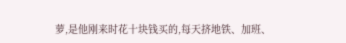萝,是他刚来时花十块钱买的,每天挤地铁、加班、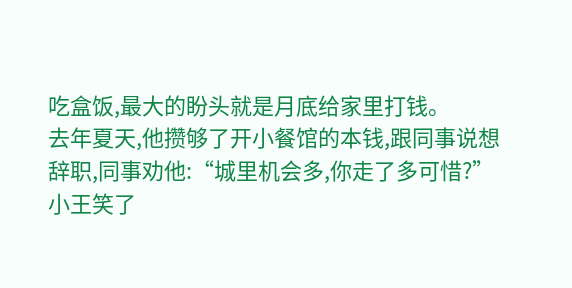吃盒饭,最大的盼头就是月底给家里打钱。
去年夏天,他攒够了开小餐馆的本钱,跟同事说想辞职,同事劝他:“城里机会多,你走了多可惜?”小王笑了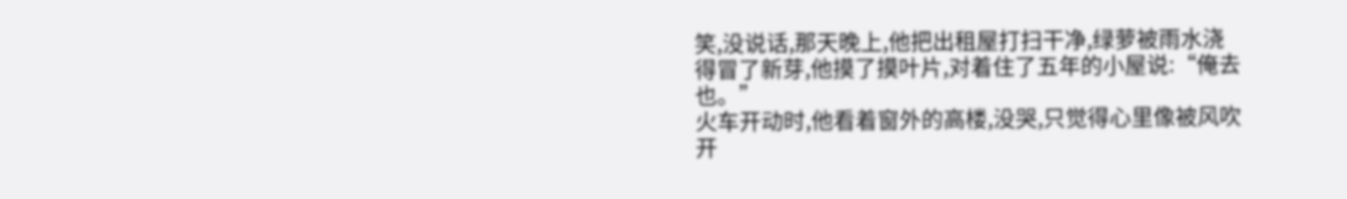笑,没说话,那天晚上,他把出租屋打扫干净,绿萝被雨水浇得冒了新芽,他摸了摸叶片,对着住了五年的小屋说:“俺去也。”
火车开动时,他看着窗外的高楼,没哭,只觉得心里像被风吹开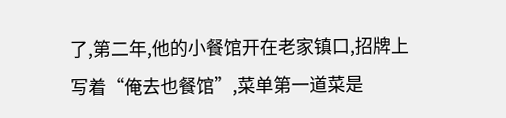了,第二年,他的小餐馆开在老家镇口,招牌上写着“俺去也餐馆”,菜单第一道菜是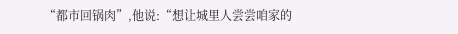“都市回锅肉”,他说:“想让城里人尝尝咱家的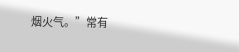烟火气。”常有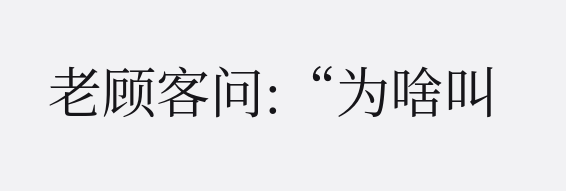老顾客问:“为啥叫